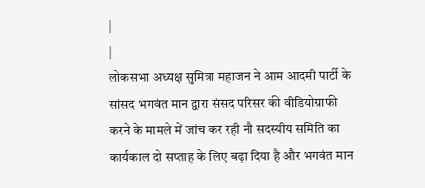|
|
लोकसभा अध्यक्ष सुमित्रा महाजन ने आम आदमी पार्टी के सांसद भगवंत मान द्वारा संसद परिसर की वीडियोग्राफी करने के मामले में जांच कर रही नौ सदस्यीय समिति का कार्यकाल दो सप्ताह के लिए बढ़ा दिया है और भगवंत मान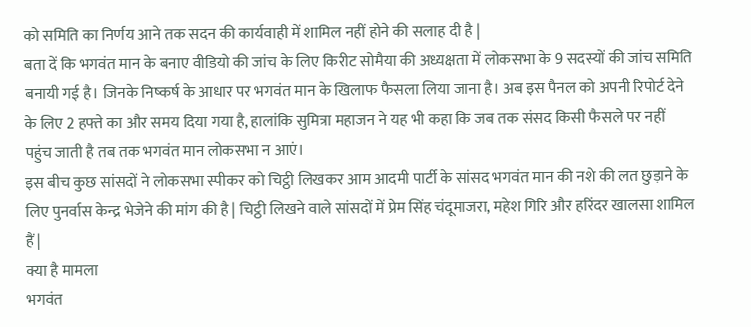को समिति का निर्णय आने तक सदन की कार्यवाही में शामिल नहीं होने की सलाह दी है |
बता दें कि भगवंत मान के बनाए वीडियो की जांच के लिए किरीट सोमैया की अध्यक्षता में लोकसभा के 9 सदस्यों की जांच समिति बनायी गई है। जिनके निष्कर्ष के आधार पर भगवंत मान के खिलाफ फैसला लिया जाना है। अब इस पैनल को अपनी रिपोर्ट देने के लिए 2 हफ्ते का और समय दिया गया है, हालांकि सुमित्रा महाजन ने यह भी कहा कि जब तक संसद किसी फैसले पर नहीं पहुंच जाती है तब तक भगवंत मान लोकसभा न आएं।
इस बीच कुछ सांसदों ने लोकसभा स्पीकर को चिट्ठी लिखकर आम आदमी पार्टी के सांसद भगवंत मान की नशे की लत छुड़ाने के लिए पुनर्वास केन्द्र भेजेने की मांग की है | चिट्ठी लिखने वाले सांसदों में प्रेम सिंह चंदूमाजरा, महेश गिरि और हरिंदर खालसा शामिल हैं |
क्या है मामला
भगवंत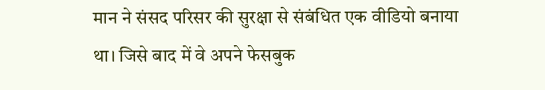मान ने संसद परिसर की सुरक्षा से संबंधित एक वीडियो बनाया था। जिसे बाद में वे अपने फेसबुक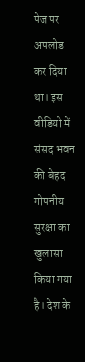पेज पर अपलोड कर दिया था। इस वीडियो में संसद भवन की बेहद गोपनीय सुरक्षा का खुलासा किया गया है। देश के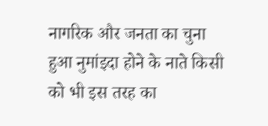नागरिक और जनता का चुना हुआ नुमांइदा होने के नाते किसी को भी इस तरह का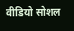वीडियो सोशल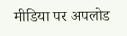मीडिया पर अपलोड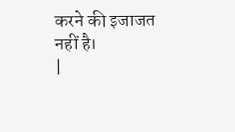करने की इजाजत नहीं है।
|